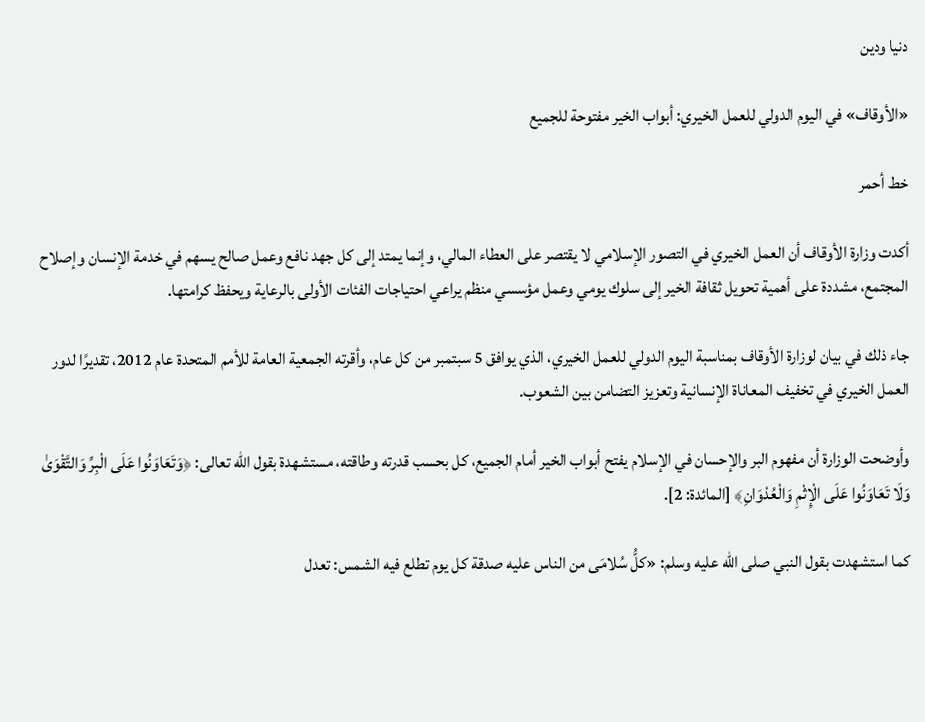دنيا ودين

«الأوقاف» في اليوم الدولي للعمل الخيري: أبواب الخير مفتوحة للجميع

خط أحمر

أكدت وزارة الأوقاف أن العمل الخيري في التصور الإسلامي لا يقتصر على العطاء المالي، وإنما يمتد إلى كل جهد نافع وعمل صالح يسهم في خدمة الإنسان وإصلاح المجتمع، مشددة على أهمية تحويل ثقافة الخير إلى سلوك يومي وعمل مؤسسي منظم يراعي احتياجات الفئات الأولى بالرعاية ويحفظ كرامتها.

جاء ذلك في بيان لوزارة الأوقاف بمناسبة اليوم الدولي للعمل الخيري، الذي يوافق 5 سبتمبر من كل عام، وأقرته الجمعية العامة للأمم المتحدة عام 2012، تقديرًا لدور العمل الخيري في تخفيف المعاناة الإنسانية وتعزيز التضامن بين الشعوب.

وأوضحت الوزارة أن مفهوم البر والإحسان في الإسلام يفتح أبواب الخير أمام الجميع، كل بحسب قدرته وطاقته، مستشهدة بقول الله تعالى: ﴿وَتَعَاوَنُوا عَلَى الْبِرِّ وَالتَّقْوَىٰ وَلَا تَعَاوَنُوا عَلَى الْإِثْمِ وَالْعُدْوَانِ﴾ [المائدة: 2].

كما استشهدت بقول النبي صلى الله عليه وسلم: «كلُّ سُلامَى من الناس عليه صدقة كل يوم تطلع فيه الشمس: تعدل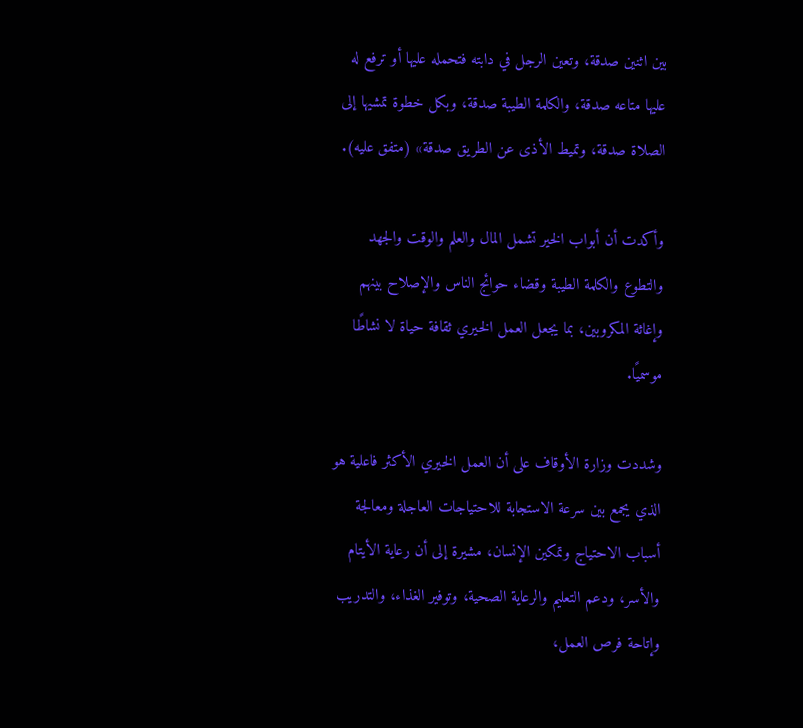بين اثنين صدقة، وتعين الرجل في دابته فتحمله عليها أو ترفع له عليها متاعه صدقة، والكلمة الطيبة صدقة، وبكل خطوة تمشيها إلى الصلاة صدقة، وتميط الأذى عن الطريق صدقة» (متفق عليه).

وأكدت أن أبواب الخير تشمل المال والعلم والوقت والجهد والتطوع والكلمة الطيبة وقضاء حوائج الناس والإصلاح بينهم وإغاثة المكروبين، بما يجعل العمل الخيري ثقافة حياة لا نشاطًا موسميًا.

وشددت وزارة الأوقاف على أن العمل الخيري الأكثر فاعلية هو الذي يجمع بين سرعة الاستجابة للاحتياجات العاجلة ومعالجة أسباب الاحتياج وتمكين الإنسان، مشيرة إلى أن رعاية الأيتام والأسر، ودعم التعليم والرعاية الصحية، وتوفير الغذاء، والتدريب وإتاحة فرص العمل،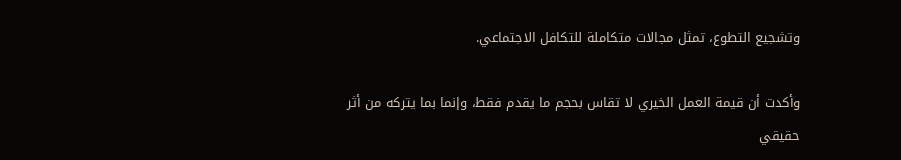وتشجيع التطوع، تمثل مجالات متكاملة للتكافل الاجتماعي.

وأكدت أن قيمة العمل الخيري لا تقاس بحجم ما يقدم فقط، وإنما بما يتركه من أثر حقيقي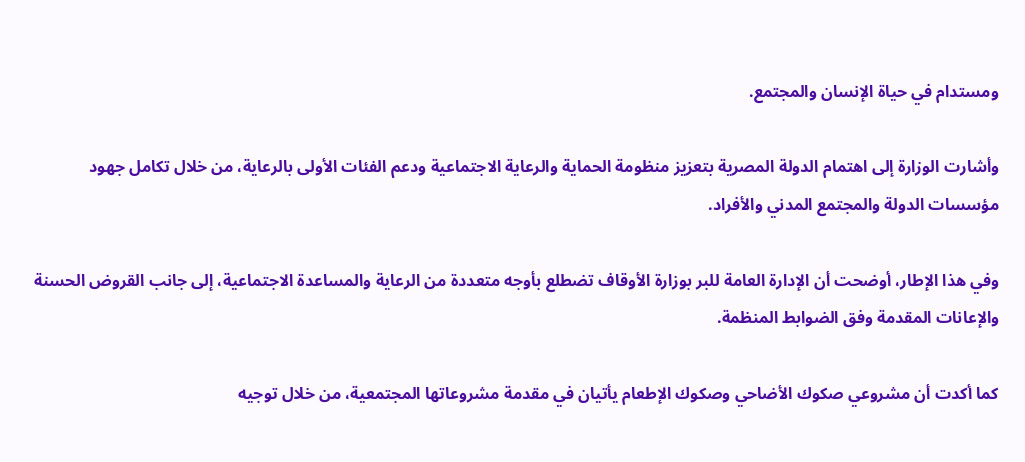ومستدام في حياة الإنسان والمجتمع.

وأشارت الوزارة إلى اهتمام الدولة المصرية بتعزيز منظومة الحماية والرعاية الاجتماعية ودعم الفئات الأولى بالرعاية، من خلال تكامل جهود مؤسسات الدولة والمجتمع المدني والأفراد.

وفي هذا الإطار، أوضحت أن الإدارة العامة للبر بوزارة الأوقاف تضطلع بأوجه متعددة من الرعاية والمساعدة الاجتماعية، إلى جانب القروض الحسنة والإعانات المقدمة وفق الضوابط المنظمة.

كما أكدت أن مشروعي صكوك الأضاحي وصكوك الإطعام يأتيان في مقدمة مشروعاتها المجتمعية، من خلال توجيه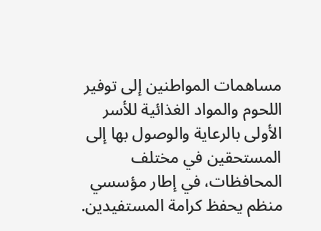مساهمات المواطنين إلى توفير اللحوم والمواد الغذائية للأسر الأولى بالرعاية والوصول بها إلى المستحقين في مختلف المحافظات، في إطار مؤسسي منظم يحفظ كرامة المستفيدين.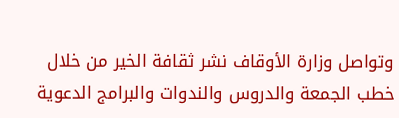وتواصل وزارة الأوقاف نشر ثقافة الخير من خلال خطب الجمعة والدروس والندوات والبرامج الدعوية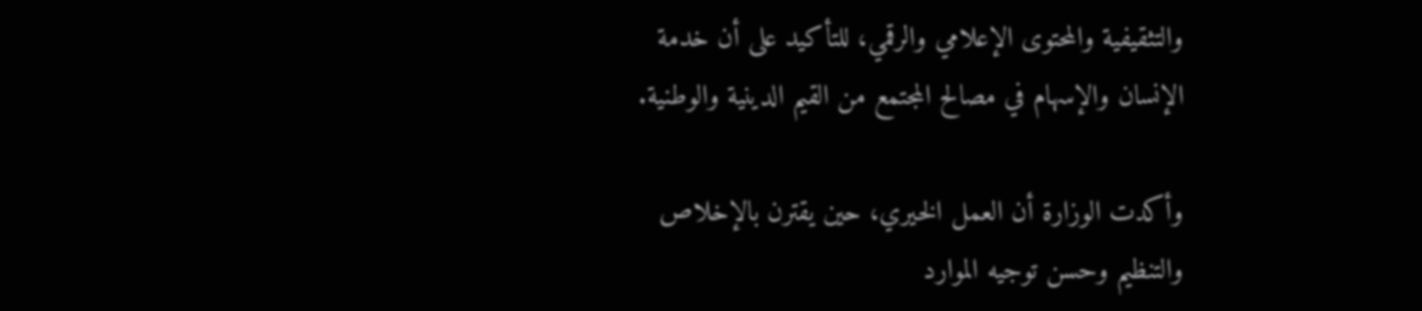والتثقيفية والمحتوى الإعلامي والرقمي، للتأكيد على أن خدمة الإنسان والإسهام في مصالح المجتمع من القيم الدينية والوطنية.

وأكدت الوزارة أن العمل الخيري، حين يقترن بالإخلاص والتنظيم وحسن توجيه الموارد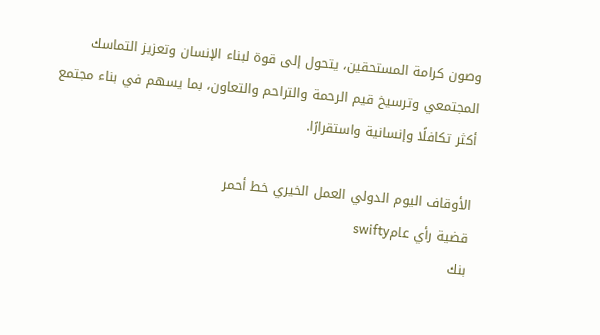وصون كرامة المستحقين، يتحول إلى قوة لبناء الإنسان وتعزيز التماسك المجتمعي وترسيخ قيم الرحمة والتراحم والتعاون، بما يسهم في بناء مجتمع أكثر تكافلًا وإنسانية واستقرارًا.

الأوقاف اليوم الدولي العمل الخيري خط أحمر
قضية رأي عامswifty
بنك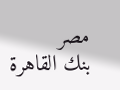مصر
بنك القاهرة